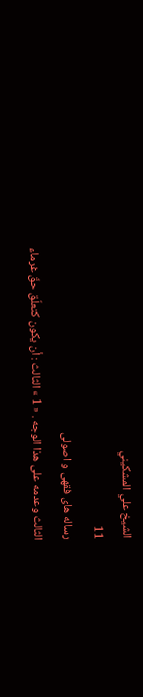الشيخ علي المشكيني
11
رساله هاى فقهى و اصولى
الثالث وعدمه على هذا الوجه . « 1 » الثالث : أن يكون كتعلّق حقّ غرماء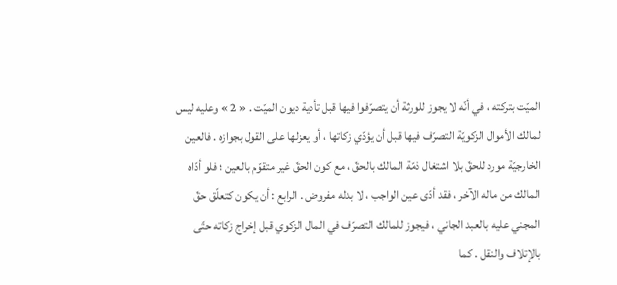الميّت بتركته ، في أنّه لا يجوز للورثة أن يتصرّفوا فيها قبل تأدية ديون الميّت . « 2 » وعليه ليس لمالك الأموال الزكويّة التصرّف فيها قبل أن يؤدّي زكاتها ، أو يعزلها على القول بجوازه . فالعين الخارجيّة مورد للحقّ بلا اشتغال ذمّة المالك بالحقّ ، مع كون الحقّ غير متقوّم بالعين ؛ فلو أدّاه المالك من ماله الآخر ، فقد أدّى عين الواجب ، لا بدله مفروض . الرابع : أن يكون كتعلّق حقّ المجني عليه بالعبد الجاني ، فيجوز للمالك التصرّف في المال الزكوي قبل إخراج زكاته حتّى بالإتلاف والنقل . كما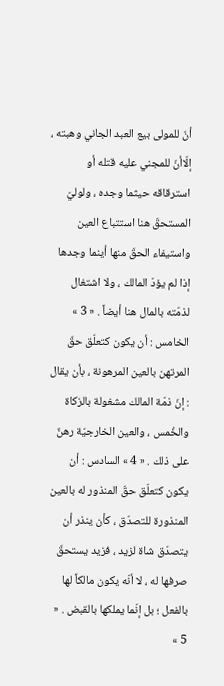أنّ للمولى بيع العبد الجاني وهبته ، إلّاأنّ للمجني عليه قتله أو استرقاقه حيثما وجده ، ولوليّ المستحقّ هنا استتباع العين واستيفاء الحقّ منها أينما وجدها إذا لم يؤدّ المالك ، ولا اشتغال لذمّته بالمال هنا أيضاً . « 3 » الخامس : أن يكون كتعلّق حقّ المرتهن بالعين المرهونة ، بأن يقال : إنّ ذمّة المالك مشغولة بالزكاة والخُمس ، والعين الخارجيّة رهنٌ على ذلك . « 4 » السادس : أن يكون كتعلّق حقّ المنذور له بالعين المنذورة للتصدّق ، كأن ينذر أن يتصدّق شاة لزيد ، فزيد يستحقّ صرفها له ، لا أنّه يكون مالكاً لها بالفعل ؛ بل إنّما يملكها بالقبض . « 5 »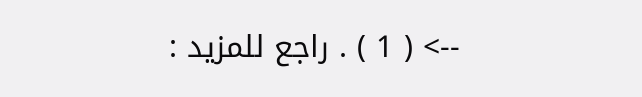--> ( 1 ) . راجع للمزيد :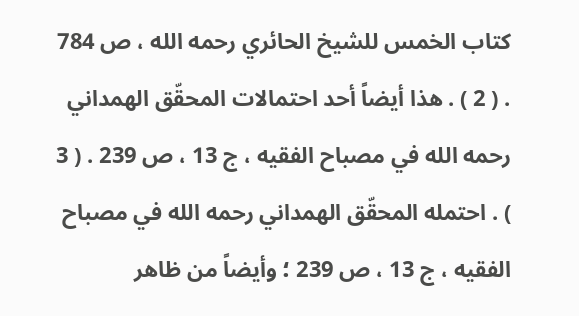كتاب الخمس للشيخ الحائري رحمه الله ، ص 784 . ( 2 ) . هذا أيضاً أحد احتمالات المحقّق الهمداني رحمه الله في مصباح الفقيه ، ج 13 ، ص 239 . ( 3 ) . احتمله المحقّق الهمداني رحمه الله في مصباح الفقيه ، ج 13 ، ص 239 ؛ وأيضاً من ظاهر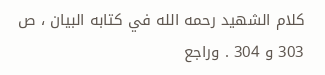كلام الشهيد رحمه الله في كتابه البيان ، ص 303 و 304 . وراجع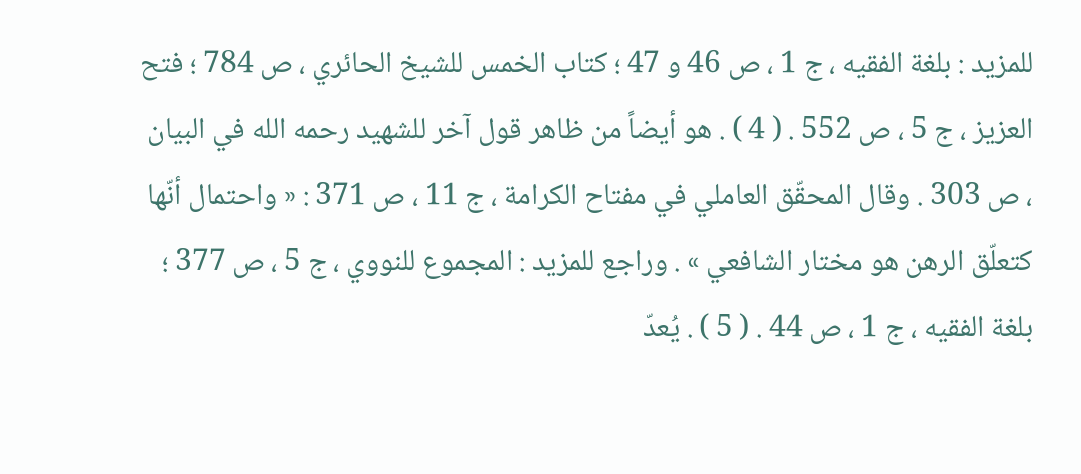للمزيد : بلغة الفقيه ، ج 1 ، ص 46 و 47 ؛ كتاب الخمس للشيخ الحائري ، ص 784 ؛ فتح العزيز ، ج 5 ، ص 552 . ( 4 ) . هو أيضاً من ظاهر قول آخر للشهيد رحمه الله في البيان ، ص 303 . وقال المحقّق العاملي في مفتاح الكرامة ، ج 11 ، ص 371 : « واحتمال أنّها كتعلّق الرهن هو مختار الشافعي » . وراجع للمزيد : المجموع للنووي ، ج 5 ، ص 377 ؛ بلغة الفقيه ، ج 1 ، ص 44 . ( 5 ) . يُعدّ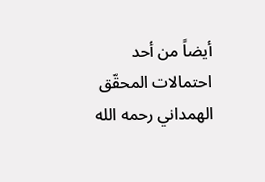أيضاً من أحد احتمالات المحقّق الهمداني رحمه الله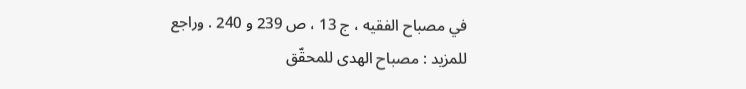في مصباح الفقيه ، ج 13 ، ص 239 و 240 . وراجع للمزيد : مصباح الهدى للمحقّق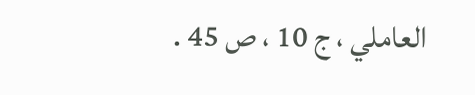العاملي ، ج 10 ، ص 45 .